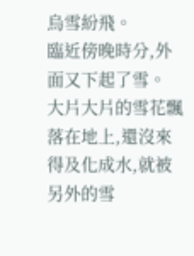烏雪紛飛。
臨近傍晚時分,外面又下起了雪。
大片大片的雪花飄落在地上,還沒來得及化成水,就被另外的雪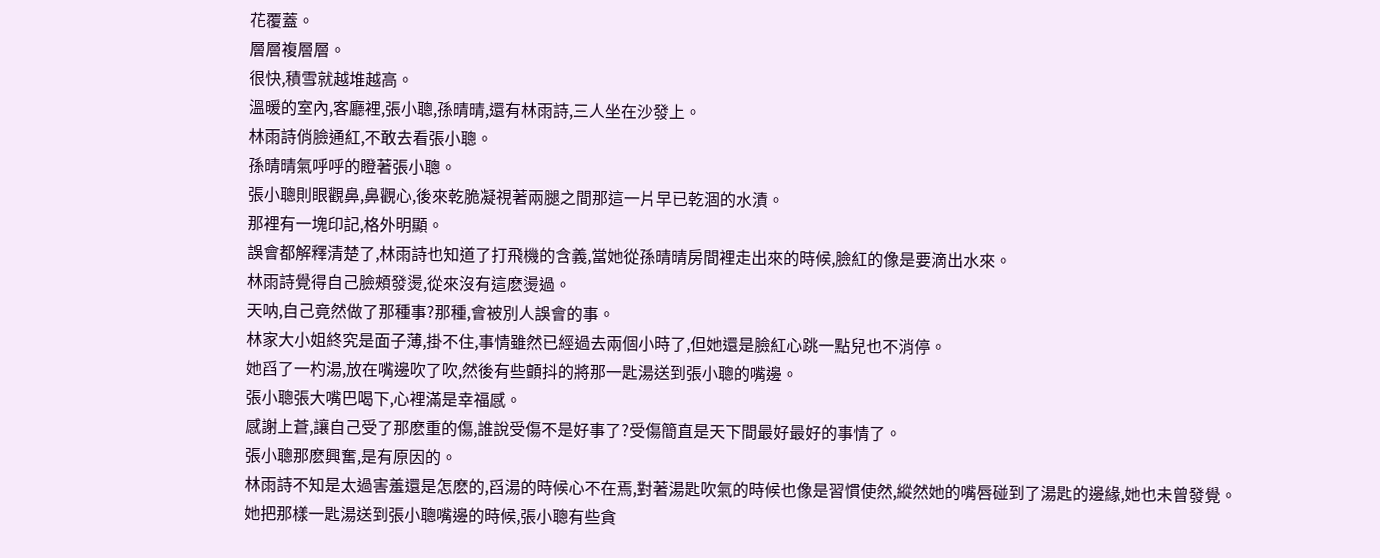花覆蓋。
層層複層層。
很快,積雪就越堆越高。
溫暖的室內,客廳裡,張小聰,孫晴晴,還有林雨詩,三人坐在沙發上。
林雨詩俏臉通紅,不敢去看張小聰。
孫晴晴氣呼呼的瞪著張小聰。
張小聰則眼觀鼻,鼻觀心,後來乾脆凝視著兩腿之間那這一片早已乾涸的水漬。
那裡有一塊印記,格外明顯。
誤會都解釋清楚了,林雨詩也知道了打飛機的含義,當她從孫晴晴房間裡走出來的時候,臉紅的像是要滴出水來。
林雨詩覺得自己臉頰發燙,從來沒有這麽燙過。
天呐,自己竟然做了那種事?那種,會被別人誤會的事。
林家大小姐終究是面子薄,掛不住,事情雖然已經過去兩個小時了,但她還是臉紅心跳一點兒也不消停。
她舀了一杓湯,放在嘴邊吹了吹,然後有些顫抖的將那一匙湯送到張小聰的嘴邊。
張小聰張大嘴巴喝下,心裡滿是幸福感。
感謝上蒼,讓自己受了那麽重的傷,誰說受傷不是好事了?受傷簡直是天下間最好最好的事情了。
張小聰那麽興奮,是有原因的。
林雨詩不知是太過害羞還是怎麽的,舀湯的時候心不在焉,對著湯匙吹氣的時候也像是習慣使然,縱然她的嘴唇碰到了湯匙的邊緣,她也未曾發覺。
她把那樣一匙湯送到張小聰嘴邊的時候,張小聰有些貪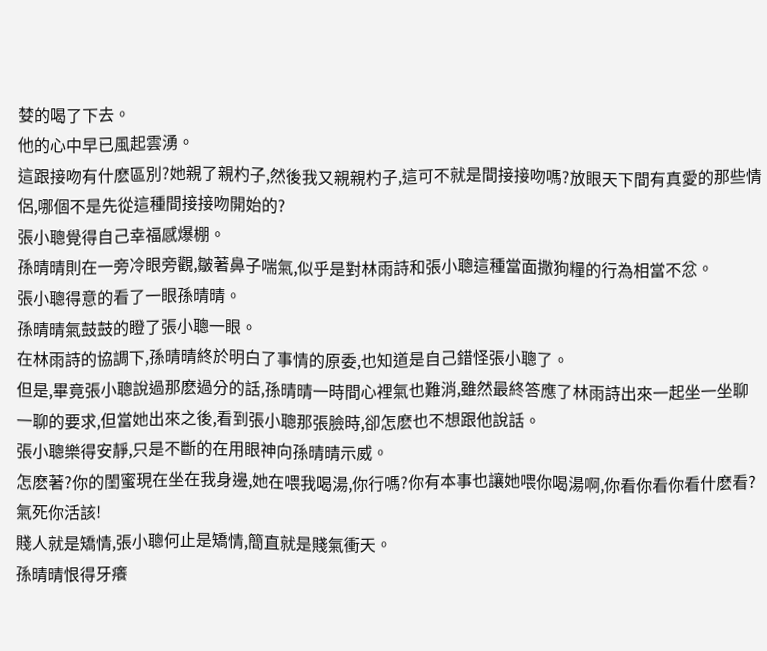婪的喝了下去。
他的心中早已風起雲湧。
這跟接吻有什麽區別?她親了親杓子,然後我又親親杓子,這可不就是間接接吻嗎?放眼天下間有真愛的那些情侶,哪個不是先從這種間接接吻開始的?
張小聰覺得自己幸福感爆棚。
孫晴晴則在一旁冷眼旁觀,皺著鼻子喘氣,似乎是對林雨詩和張小聰這種當面撒狗糧的行為相當不忿。
張小聰得意的看了一眼孫晴晴。
孫晴晴氣鼓鼓的瞪了張小聰一眼。
在林雨詩的協調下,孫晴晴終於明白了事情的原委,也知道是自己錯怪張小聰了。
但是,畢竟張小聰說過那麽過分的話,孫晴晴一時間心裡氣也難消,雖然最終答應了林雨詩出來一起坐一坐聊一聊的要求,但當她出來之後,看到張小聰那張臉時,卻怎麽也不想跟他說話。
張小聰樂得安靜,只是不斷的在用眼神向孫晴晴示威。
怎麽著?你的閨蜜現在坐在我身邊,她在喂我喝湯,你行嗎?你有本事也讓她喂你喝湯啊,你看你看你看什麽看?氣死你活該!
賤人就是矯情,張小聰何止是矯情,簡直就是賤氣衝天。
孫晴晴恨得牙癢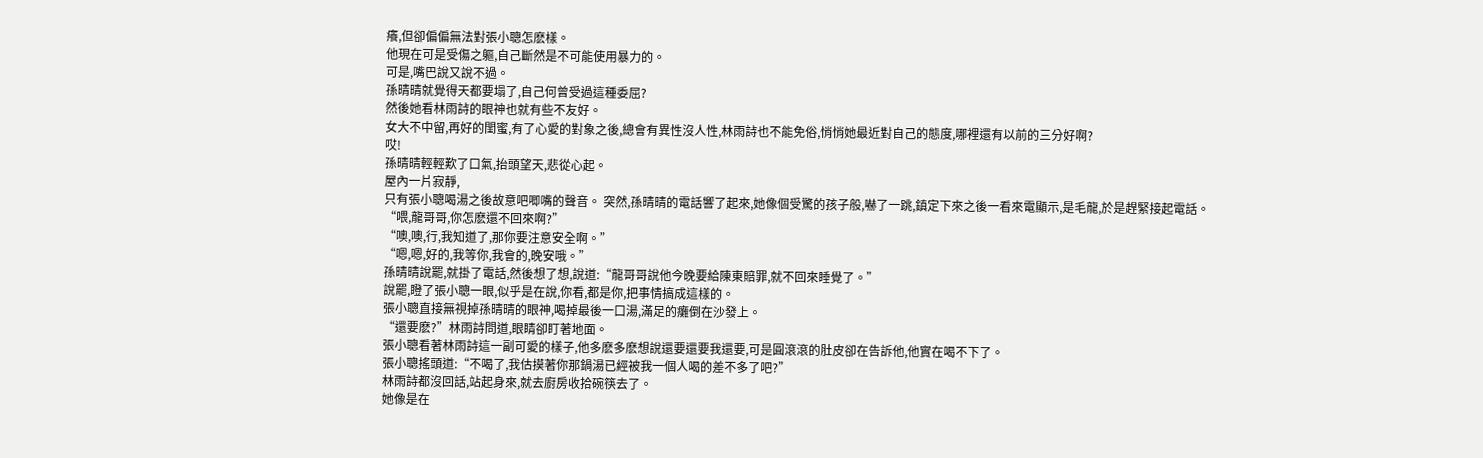癢,但卻偏偏無法對張小聰怎麽樣。
他現在可是受傷之軀,自己斷然是不可能使用暴力的。
可是,嘴巴說又說不過。
孫晴晴就覺得天都要塌了,自己何曾受過這種委屈?
然後她看林雨詩的眼神也就有些不友好。
女大不中留,再好的閨蜜,有了心愛的對象之後,總會有異性沒人性,林雨詩也不能免俗,悄悄她最近對自己的態度,哪裡還有以前的三分好啊?
哎!
孫晴晴輕輕歎了口氣,抬頭望天,悲從心起。
屋內一片寂靜,
只有張小聰喝湯之後故意吧唧嘴的聲音。 突然,孫晴晴的電話響了起來,她像個受驚的孩子般,嚇了一跳,鎮定下來之後一看來電顯示,是毛龍,於是趕緊接起電話。
“喂,龍哥哥,你怎麽還不回來啊?”
“噢,噢,行,我知道了,那你要注意安全啊。”
“嗯,嗯,好的,我等你,我會的,晚安哦。”
孫晴晴說罷,就掛了電話,然後想了想,說道:“龍哥哥說他今晚要給陳東賠罪,就不回來睡覺了。”
說罷,瞪了張小聰一眼,似乎是在說,你看,都是你,把事情搞成這樣的。
張小聰直接無視掉孫晴晴的眼神,喝掉最後一口湯,滿足的癱倒在沙發上。
“還要麽?”林雨詩問道,眼睛卻盯著地面。
張小聰看著林雨詩這一副可愛的樣子,他多麽多麽想說還要還要我還要,可是圓滾滾的肚皮卻在告訴他,他實在喝不下了。
張小聰搖頭道:“不喝了,我估摸著你那鍋湯已經被我一個人喝的差不多了吧?”
林雨詩都沒回話,站起身來,就去廚房收拾碗筷去了。
她像是在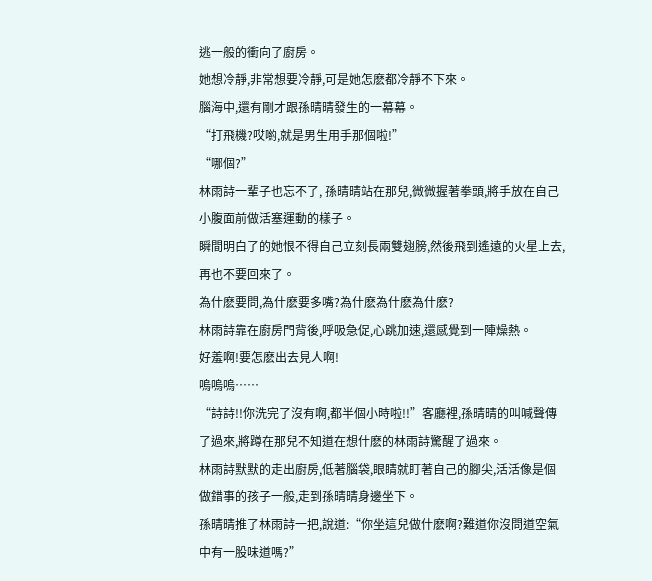逃一般的衝向了廚房。
她想冷靜,非常想要冷靜,可是她怎麽都冷靜不下來。
腦海中,還有剛才跟孫晴晴發生的一幕幕。
“打飛機?哎喲,就是男生用手那個啦!”
“哪個?”
林雨詩一輩子也忘不了, 孫晴晴站在那兒,微微握著拳頭,將手放在自己小腹面前做活塞運動的樣子。
瞬間明白了的她恨不得自己立刻長兩雙翅膀,然後飛到遙遠的火星上去,再也不要回來了。
為什麽要問,為什麽要多嘴?為什麽為什麽為什麽?
林雨詩靠在廚房門背後,呼吸急促,心跳加速,還感覺到一陣燥熱。
好羞啊!要怎麽出去見人啊!
嗚嗚嗚……
“詩詩!!你洗完了沒有啊,都半個小時啦!!”客廳裡,孫晴晴的叫喊聲傳了過來,將蹲在那兒不知道在想什麽的林雨詩驚醒了過來。
林雨詩默默的走出廚房,低著腦袋,眼睛就盯著自己的腳尖,活活像是個做錯事的孩子一般,走到孫晴晴身邊坐下。
孫晴晴推了林雨詩一把,說道:“你坐這兒做什麽啊?難道你沒問道空氣中有一股味道嗎?”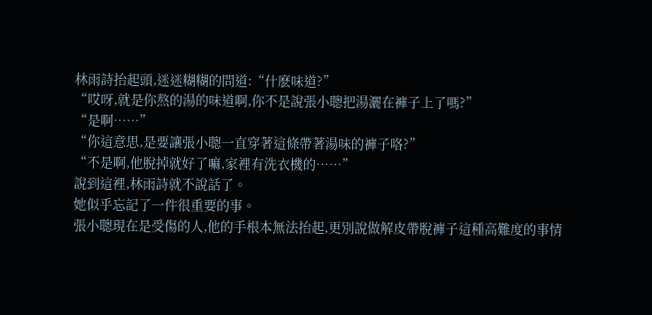林雨詩抬起頭,迷迷糊糊的問道:“什麽味道?”
“哎呀,就是你熬的湯的味道啊,你不是說張小聰把湯灑在褲子上了嗎?”
“是啊……”
“你這意思,是要讓張小聰一直穿著這條帶著湯味的褲子咯?”
“不是啊,他脫掉就好了嘛,家裡有洗衣機的……”
說到這裡,林雨詩就不說話了。
她似乎忘記了一件很重要的事。
張小聰現在是受傷的人,他的手根本無法抬起,更別說做解皮帶脫褲子這種高難度的事情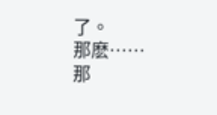了。
那麽……
那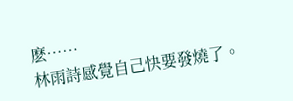麽……
林雨詩感覺自己快要發燒了。